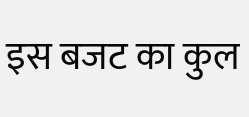इस बजट का कुल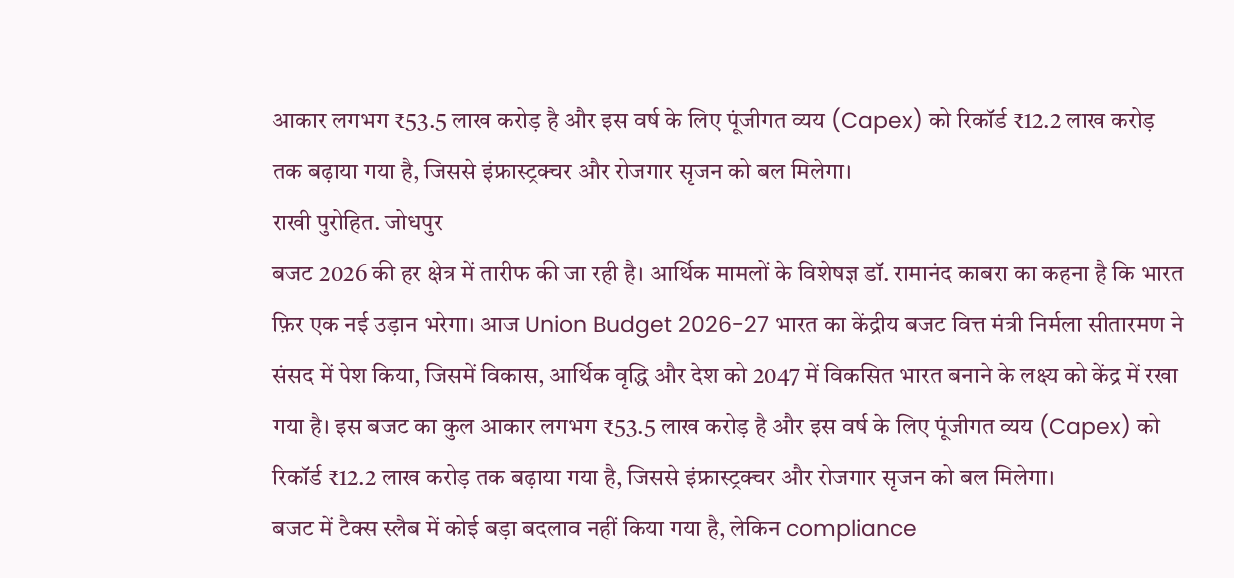आकार लगभग ₹53.5 लाख करोड़ है और इस वर्ष के लिए पूंजीगत व्यय (Capex) को रिकॉर्ड ₹12.2 लाख करोड़ तक बढ़ाया गया है, जिससे इंफ्रास्ट्रक्चर और रोजगार सृजन को बल मिलेगा।
राखी पुरोहित. जोधपुर
बजट 2026 की हर क्षेत्र में तारीफ की जा रही है। आर्थिक मामलों के विशेषज्ञ डॉ. रामानंद काबरा का कहना है कि भारत फ़िर एक नई उड़ान भरेगा। आज Union Budget 2026-27 भारत का केंद्रीय बजट वित्त मंत्री निर्मला सीतारमण ने संसद में पेश किया, जिसमें विकास, आर्थिक वृद्धि और देश को 2047 में विकसित भारत बनाने के लक्ष्य को केंद्र में रखा गया है। इस बजट का कुल आकार लगभग ₹53.5 लाख करोड़ है और इस वर्ष के लिए पूंजीगत व्यय (Capex) को रिकॉर्ड ₹12.2 लाख करोड़ तक बढ़ाया गया है, जिससे इंफ्रास्ट्रक्चर और रोजगार सृजन को बल मिलेगा।
बजट में टैक्स स्लैब में कोई बड़ा बदलाव नहीं किया गया है, लेकिन compliance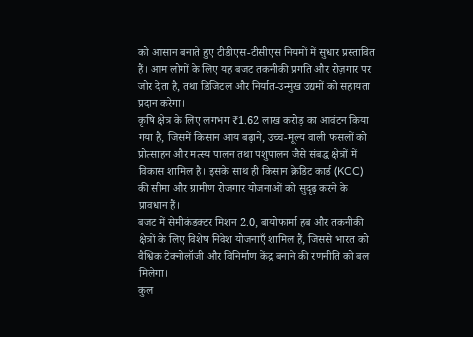को आसान बनाते हुए टीडीएस-टीसीएस नियमों में सुधार प्रस्तावित हैं। आम लोगों के लिए यह बजट तकनीकी प्रगति और रोज़गार पर जोर देता है, तथा डिजिटल और निर्यात-उन्मुख उद्यमों को सहायता प्रदान करेगा।
कृषि क्षेत्र के लिए लगभग ₹1.62 लाख करोड़ का आवंटन किया गया है, जिसमें किसान आय बढ़ाने, उच्च-मूल्य वाली फसलों को प्रोत्साहन और मत्स्य पालन तथा पशुपालन जैसे संबद्ध क्षेत्रों में विकास शामिल है। इसके साथ ही किसान क्रेडिट कार्ड (KCC) की सीमा और ग्रामीण रोजगार योजनाओं को सुदृढ़ करने के प्रावधान हैं।
बजट में सेमीकंडक्टर मिशन 2.0, बायोफार्मा हब और तकनीकी क्षेत्रों के लिए विशेष निवेश योजनाएँ शामिल हैं, जिससे भारत को वैश्विक टेक्नोलॉजी और विनिर्माण केंद्र बनाने की रणनीति को बल मिलेगा।
कुल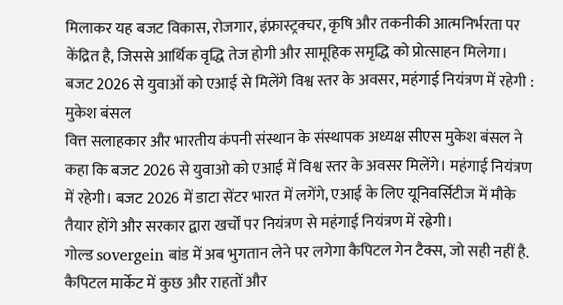मिलाकर यह बजट विकास, रोजगार, इंफ्रास्ट्रक्चर, कृषि और तकनीकी आत्मनिर्भरता पर केंद्रित है, जिससे आर्थिक वृद्धि तेज होगी और सामूहिक समृद्धि को प्रोत्साहन मिलेगा।
बजट 2026 से युवाओं को एआई से मिलेंगे विश्व स्तर के अवसर, महंगाई नियंत्रण में रहेगी : मुकेश बंसल
वित्त सलाहकार और भारतीय कंपनी संस्थान के संस्थापक अध्यक्ष सीएस मुकेश बंसल ने कहा कि बजट 2026 से युवाओ को एआई में विश्व स्तर के अवसर मिलेंगे। महंगाई नियंत्रण में रहेगी। बजट 2026 में डाटा सेंटर भारत में लगेंगे, एआई के लिए यूनिवर्सिटीज में मौके तैयार होंगे और सरकार द्वारा खर्चों पर नियंत्रण से महंगाई नियंत्रण में रह्रेगी।
गोल्ड sovergein बांड में अब भुगतान लेने पर लगेगा कैपिटल गेन टैक्स, जो सही नहीं है. कैपिटल मार्केट में कुछ और राहतों और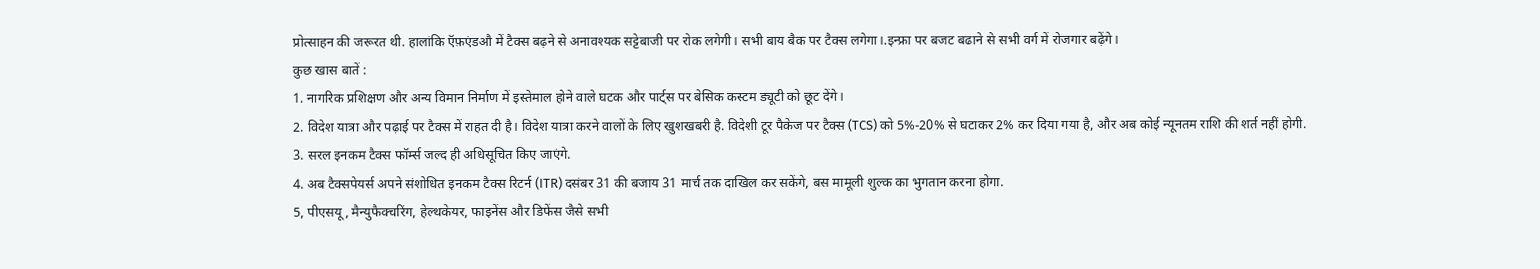प्रोत्साहन की जरूरत थी. हालांकि ऍफ़एंडऔ में टैक्स बढ़ने से अनावश्यक सट्टेबाजी पर रोक लगेगी। सभी बाय बैक पर टैक्स लगेगा।.इन्फ्रा पर बजट बढाने से सभी वर्ग में रोजगार बढ़ेंगे।
कुछ खास बातें :
1. नागरिक प्रशिक्षण और अन्य विमान निर्माण में इस्तेमाल होने वाले घटक और पार्ट्स पर बेसिक कस्टम ड्यूटी को छूट देंगे।
2. विदेश यात्रा और पढ़ाई पर टैक्स में राहत दी है। विदेश यात्रा करने वालों के लिए खुशखबरी है. विदेशी टूर पैकेज पर टैक्स (TCS) को 5%-20% से घटाकर 2% कर दिया गया है, और अब कोई न्यूनतम राशि की शर्त नहीं होगी.
3. सरल इनकम टैक्स फॉर्म्स जल्द ही अधिसूचित किए जाएंगे.
4. अब टैक्सपेयर्स अपने संशोधित इनकम टैक्स रिटर्न (ITR) दसंबर 31 की बजाय 31 मार्च तक दाखिल कर सकेंगे, बस मामूली शुल्क का भुगतान करना होगा.
5, पीएसयू, मैन्युफैक्चरिंग, हेल्थकेयर, फाइनेंस और डिफेंस जैसे सभी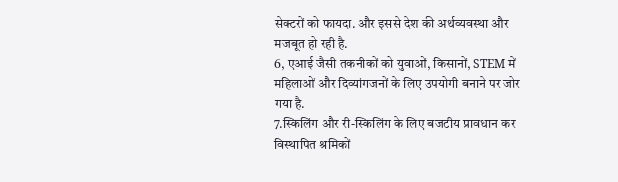सेक्टरों को फायदा. और इससे देश की अर्थव्यवस्था और मजबूत हो रही है.
6, एआई जैसी तकनीकों को युवाओं, किसानों, STEM में महिलाओं और दिव्यांगजनों के लिए उपयोगी बनाने पर जोर गया है.
7.स्किलिंग और री-स्किलिंग के लिए बजटीय प्रावधान कर विस्थापित श्रमिकों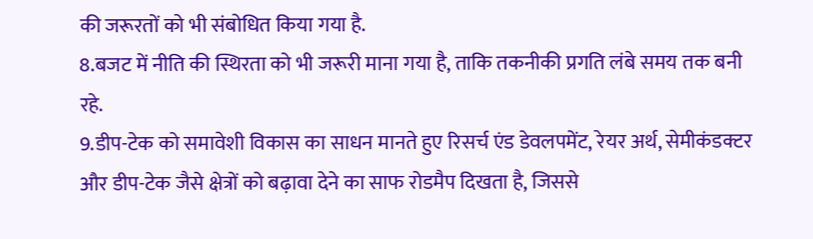की जरूरतों को भी संबोधित किया गया है.
8.बजट में नीति की स्थिरता को भी जरूरी माना गया है, ताकि तकनीकी प्रगति लंबे समय तक बनी रहे.
9.डीप-टेक को समावेशी विकास का साधन मानते हुए रिसर्च एंड डेवलपमेंट, रेयर अर्थ, सेमीकंडक्टर और डीप-टेक जैसे क्षेत्रों को बढ़ावा देने का साफ रोडमैप दिखता है, जिससे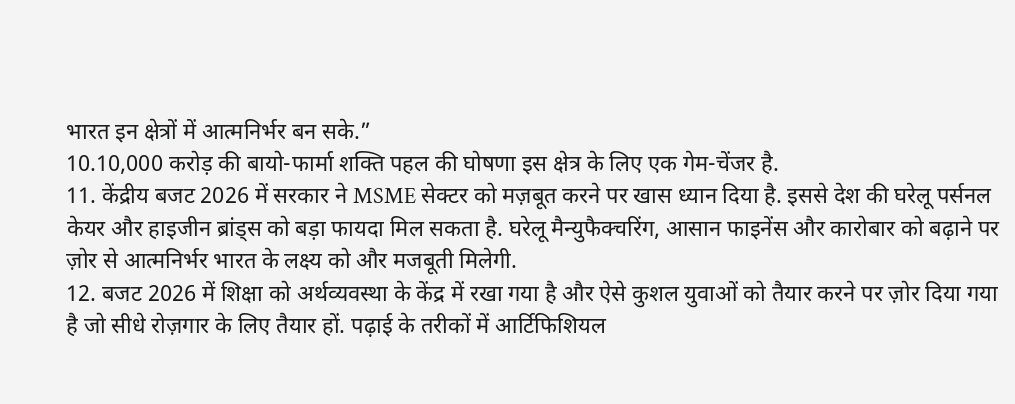भारत इन क्षेत्रों में आत्मनिर्भर बन सके.”
10.10,000 करोड़ की बायो-फार्मा शक्ति पहल की घोषणा इस क्षेत्र के लिए एक गेम-चेंजर है.
11. केंद्रीय बजट 2026 में सरकार ने MSME सेक्टर को मज़बूत करने पर खास ध्यान दिया है. इससे देश की घरेलू पर्सनल केयर और हाइजीन ब्रांड्स को बड़ा फायदा मिल सकता है. घरेलू मैन्युफैक्चरिंग, आसान फाइनेंस और कारोबार को बढ़ाने पर ज़ोर से आत्मनिर्भर भारत के लक्ष्य को और मजबूती मिलेगी.
12. बजट 2026 में शिक्षा को अर्थव्यवस्था के केंद्र में रखा गया है और ऐसे कुशल युवाओं को तैयार करने पर ज़ोर दिया गया है जो सीधे रोज़गार के लिए तैयार हों. पढ़ाई के तरीकों में आर्टिफिशियल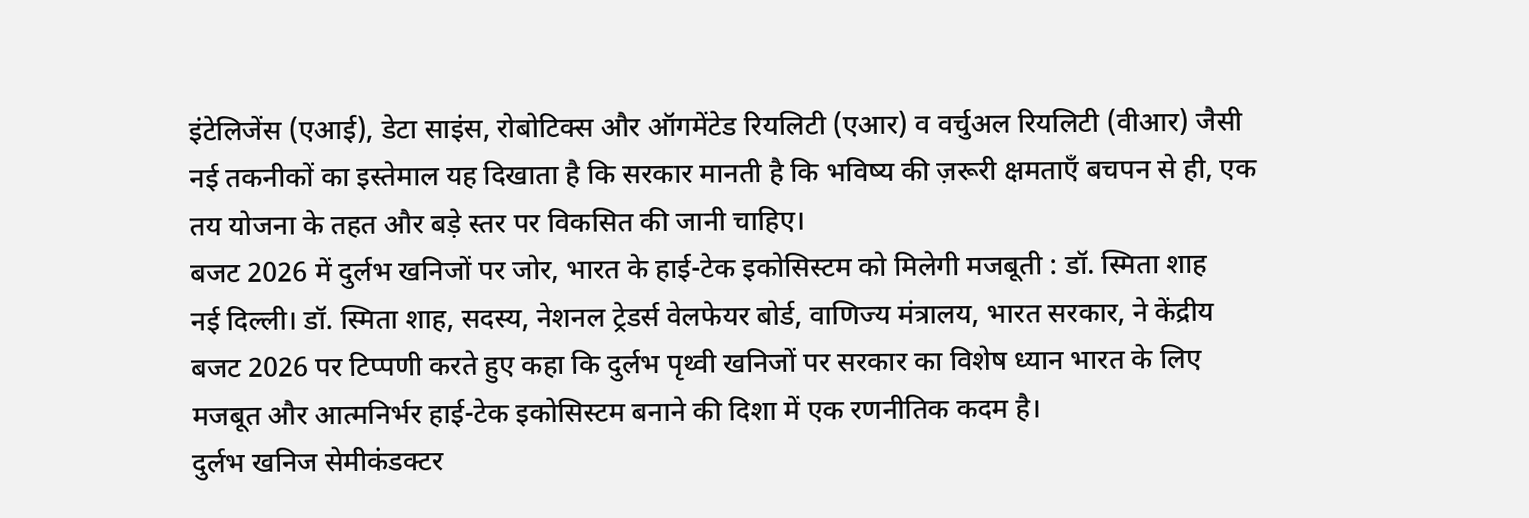इंटेलिजेंस (एआई), डेटा साइंस, रोबोटिक्स और ऑगमेंटेड रियलिटी (एआर) व वर्चुअल रियलिटी (वीआर) जैसी नई तकनीकों का इस्तेमाल यह दिखाता है कि सरकार मानती है कि भविष्य की ज़रूरी क्षमताएँ बचपन से ही, एक तय योजना के तहत और बड़े स्तर पर विकसित की जानी चाहिए।
बजट 2026 में दुर्लभ खनिजों पर जोर, भारत के हाई-टेक इकोसिस्टम को मिलेगी मजबूती : डॉ. स्मिता शाह
नई दिल्ली। डॉ. स्मिता शाह, सदस्य, नेशनल ट्रेडर्स वेलफेयर बोर्ड, वाणिज्य मंत्रालय, भारत सरकार, ने केंद्रीय बजट 2026 पर टिप्पणी करते हुए कहा कि दुर्लभ पृथ्वी खनिजों पर सरकार का विशेष ध्यान भारत के लिए मजबूत और आत्मनिर्भर हाई-टेक इकोसिस्टम बनाने की दिशा में एक रणनीतिक कदम है।
दुर्लभ खनिज सेमीकंडक्टर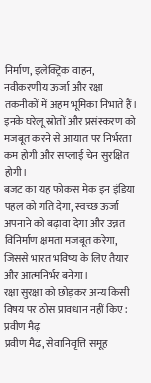निर्माण, इलेक्ट्रिक वाहन, नवीकरणीय ऊर्जा और रक्षा तकनीकों में अहम भूमिका निभाते हैं। इनके घरेलू स्रोतों और प्रसंस्करण को मजबूत करने से आयात पर निर्भरता कम होगी और सप्लाई चेन सुरक्षित होगी।
बजट का यह फोकस मेक इन इंडिया पहल को गति देगा, स्वच्छ ऊर्जा अपनाने को बढ़ावा देगा और उन्नत विनिर्माण क्षमता मजबूत करेगा, जिससे भारत भविष्य के लिए तैयार और आत्मनिर्भर बनेगा।
रक्षा सुरक्षा को छोड़कर अन्य किसी विषय पर ठोस प्रावधान नहीं किए : प्रवीण मैढ़
प्रवीण मैढ, सेवानिवृत्ति समूह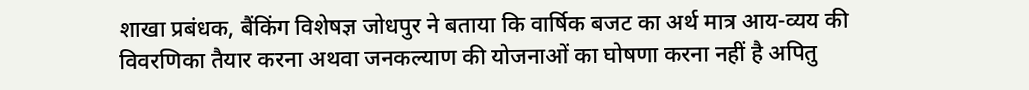शाखा प्रबंधक, बैंकिंग विशेषज्ञ जोधपुर ने बताया कि वार्षिक बजट का अर्थ मात्र आय-व्यय की विवरणिका तैयार करना अथवा जनकल्याण की योजनाओं का घोषणा करना नहीं है अपितु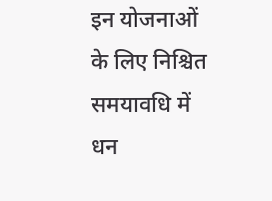इन योजनाओं के लिए निश्चित समयावधि में धन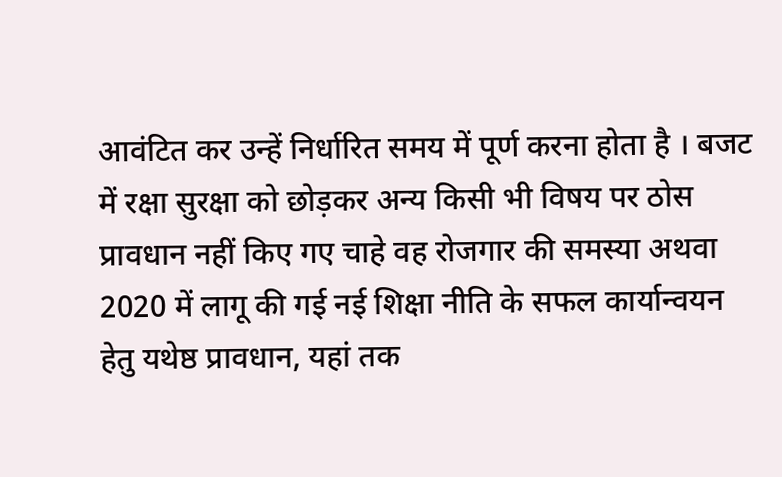आवंटित कर उन्हें निर्धारित समय में पूर्ण करना होता है । बजट में रक्षा सुरक्षा को छोड़कर अन्य किसी भी विषय पर ठोस प्रावधान नहीं किए गए चाहे वह रोजगार की समस्या अथवा 2020 में लागू की गई नई शिक्षा नीति के सफल कार्यान्वयन हेतु यथेष्ठ प्रावधान, यहां तक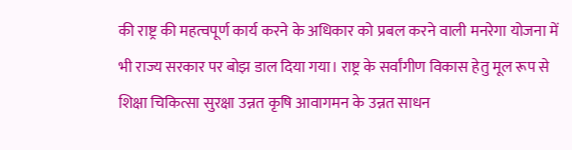की राष्ट्र की महत्वपूर्ण कार्य करने के अधिकार को प्रबल करने वाली मनरेगा योजना में भी राज्य सरकार पर बोझ डाल दिया गया। राष्ट्र के सर्वांगीण विकास हेतु मूल रूप से शिक्षा चिकित्सा सुरक्षा उन्नत कृषि आवागमन के उन्नत साधन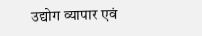उद्योग व्यापार एवं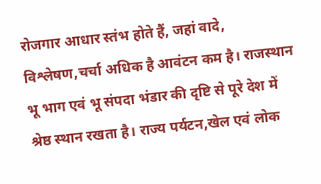रोजगार आधार स्तंभ होते हैं, जहां वादे, विश्लेषण,चर्चा अधिक है आवंटन कम है। राजस्थान भू भाग एवं भू संपदा भंडार की दृष्टि से पूरे देश में श्रेष्ठ स्थान रखता है। राज्य पर्यटन,खेल एवं लोक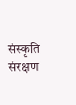संस्कृति संरक्षण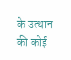के उत्थान की कोई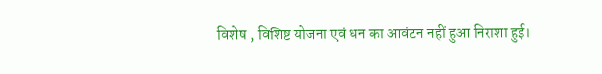विशेष , विशिष्ट योजना एवं धन का आवंटन नहीं हुआ निराशा हुई।